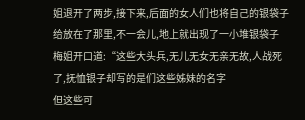姐退开了两步,接下来,后面的女人们也将自己的银袋子给放在了那里,不一会儿,地上就出现了一小堆银袋子
梅姐开口道:“这些大头兵,无儿无女无亲无故,人战死了,抚恤银子却写的是们这些姊妹的名字
但这些可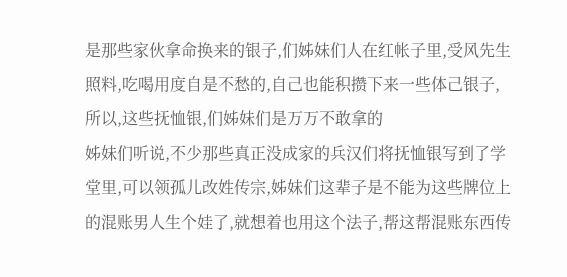是那些家伙拿命换来的银子,们姊妹们人在红帐子里,受风先生照料,吃喝用度自是不愁的,自己也能积攒下来一些体己银子,所以,这些抚恤银,们姊妹们是万万不敢拿的
姊妹们听说,不少那些真正没成家的兵汉们将抚恤银写到了学堂里,可以领孤儿改姓传宗,姊妹们这辈子是不能为这些牌位上的混账男人生个娃了,就想着也用这个法子,帮这帮混账东西传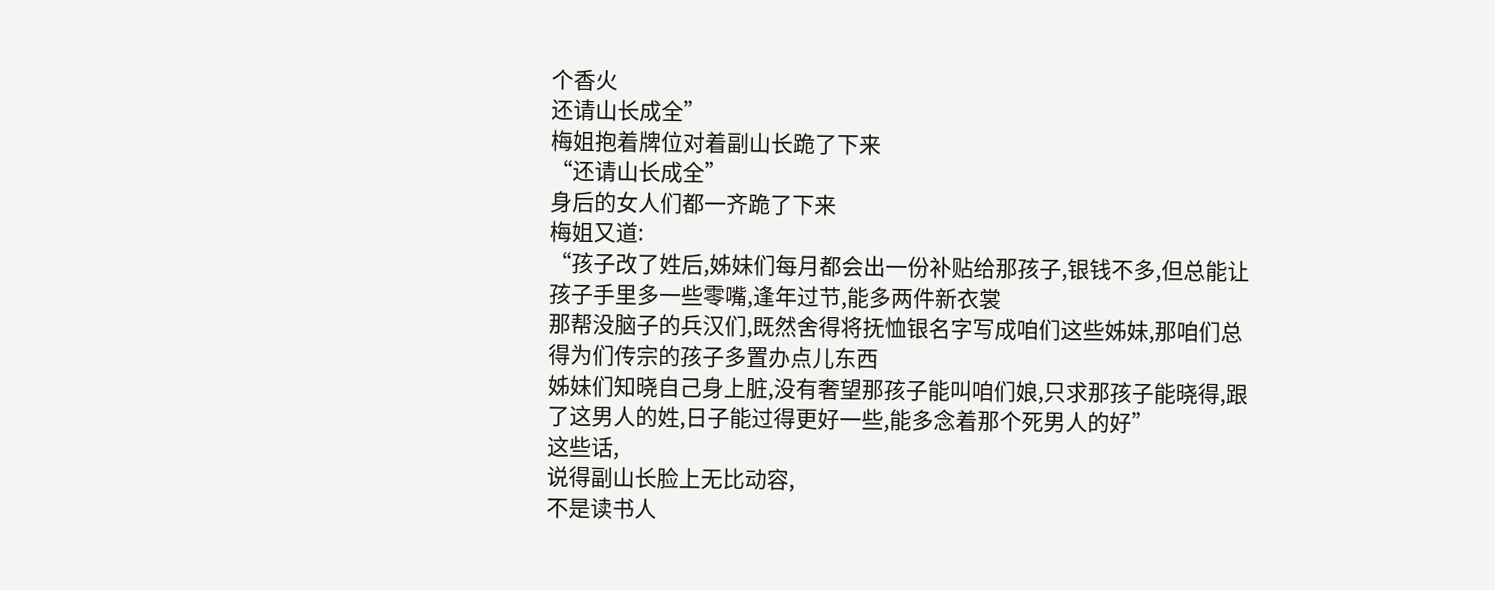个香火
还请山长成全”
梅姐抱着牌位对着副山长跪了下来
“还请山长成全”
身后的女人们都一齐跪了下来
梅姐又道:
“孩子改了姓后,姊妹们每月都会出一份补贴给那孩子,银钱不多,但总能让孩子手里多一些零嘴,逢年过节,能多两件新衣裳
那帮没脑子的兵汉们,既然舍得将抚恤银名字写成咱们这些姊妹,那咱们总得为们传宗的孩子多置办点儿东西
姊妹们知晓自己身上脏,没有奢望那孩子能叫咱们娘,只求那孩子能晓得,跟了这男人的姓,日子能过得更好一些,能多念着那个死男人的好”
这些话,
说得副山长脸上无比动容,
不是读书人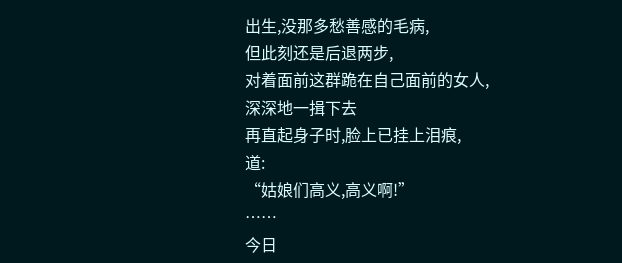出生,没那多愁善感的毛病,
但此刻还是后退两步,
对着面前这群跪在自己面前的女人,
深深地一揖下去
再直起身子时,脸上已挂上泪痕,
道:
“姑娘们高义,高义啊!”
……
今日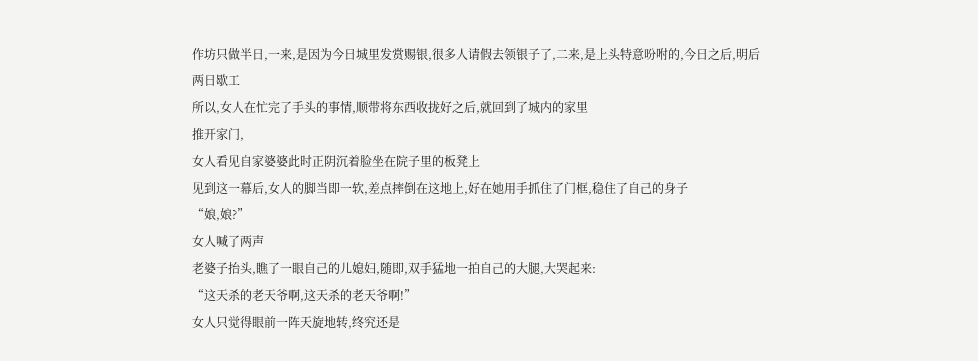作坊只做半日,一来,是因为今日城里发赏赐银,很多人请假去领银子了,二来,是上头特意吩咐的,今日之后,明后两日歇工
所以,女人在忙完了手头的事情,顺带将东西收拢好之后,就回到了城内的家里
推开家门,
女人看见自家婆婆此时正阴沉着脸坐在院子里的板凳上
见到这一幕后,女人的脚当即一软,差点摔倒在这地上,好在她用手抓住了门框,稳住了自己的身子
“娘,娘?”
女人喊了两声
老婆子抬头,瞧了一眼自己的儿媳妇,随即,双手猛地一拍自己的大腿,大哭起来:
“这天杀的老天爷啊,这天杀的老天爷啊!”
女人只觉得眼前一阵天旋地转,终究还是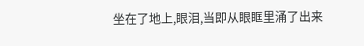坐在了地上,眼泪,当即从眼眶里涌了出来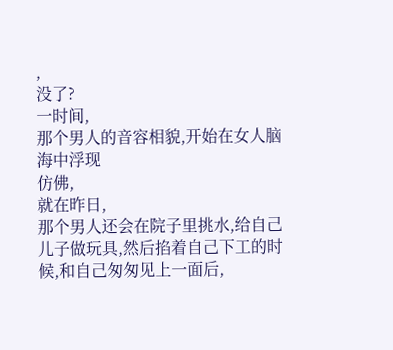,
没了?
一时间,
那个男人的音容相貌,开始在女人脑海中浮现
仿佛,
就在昨日,
那个男人还会在院子里挑水,给自己儿子做玩具,然后掐着自己下工的时候,和自己匆匆见上一面后,